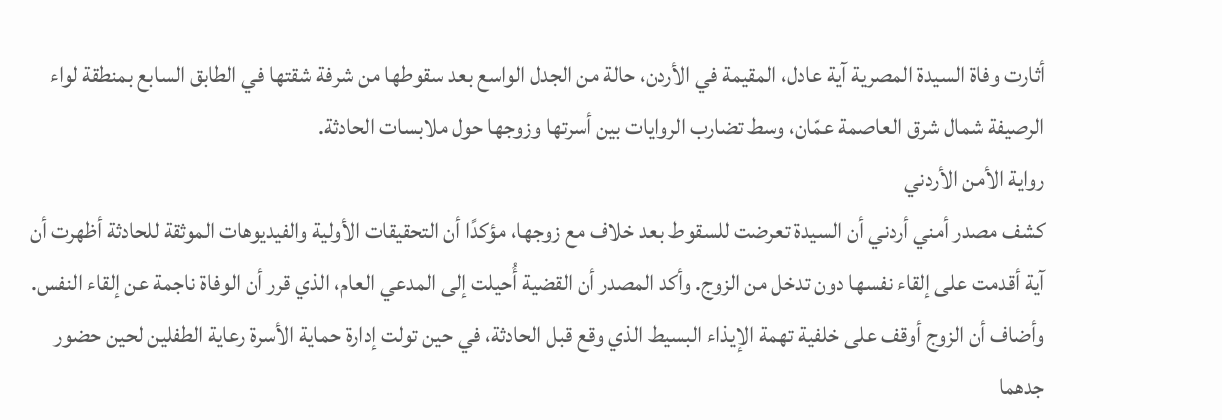أثارت وفاة السيدة المصرية آية عادل، المقيمة في الأردن، حالة من الجدل الواسع بعد سقوطها من شرفة شقتها في الطابق السابع بمنطقة لواء الرصيفة شمال شرق العاصمة عمّان، وسط تضارب الروايات بين أسرتها وزوجها حول ملابسات الحادثة.
رواية الأمن الأردني
كشف مصدر أمني أردني أن السيدة تعرضت للسقوط بعد خلاف مع زوجها، مؤكدًا أن التحقيقات الأولية والفيديوهات الموثقة للحادثة أظهرت أن آية أقدمت على إلقاء نفسها دون تدخل من الزوج. وأكد المصدر أن القضية أُحيلت إلى المدعي العام، الذي قرر أن الوفاة ناجمة عن إلقاء النفس. وأضاف أن الزوج أوقف على خلفية تهمة الإيذاء البسيط الذي وقع قبل الحادثة، في حين تولت إدارة حماية الأسرة رعاية الطفلين لحين حضور جدهما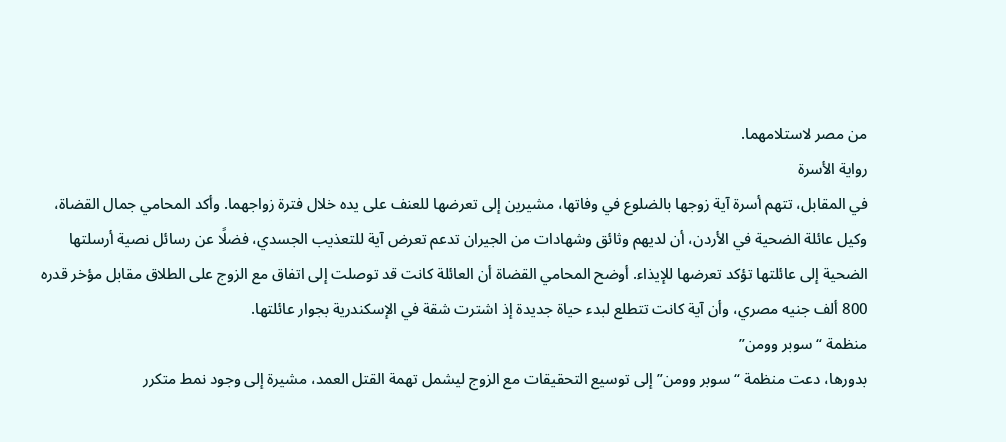من مصر لاستلامهما.
رواية الأسرة
في المقابل، تتهم أسرة آية زوجها بالضلوع في وفاتها، مشيرين إلى تعرضها للعنف على يده خلال فترة زواجهما. وأكد المحامي جمال القضاة، وكيل عائلة الضحية في الأردن، أن لديهم وثائق وشهادات من الجيران تدعم تعرض آية للتعذيب الجسدي، فضلًا عن رسائل نصية أرسلتها الضحية إلى عائلتها تؤكد تعرضها للإيذاء. أوضح المحامي القضاة أن العائلة كانت قد توصلت إلى اتفاق مع الزوج على الطلاق مقابل مؤخر قدره 800 ألف جنيه مصري، وأن آية كانت تتطلع لبدء حياة جديدة إذ اشترت شقة في الإسكندرية بجوار عائلتها.
منظمة “سوبر وومن”
بدورها، دعت منظمة “سوبر وومن” إلى توسيع التحقيقات مع الزوج ليشمل تهمة القتل العمد، مشيرة إلى وجود نمط متكرر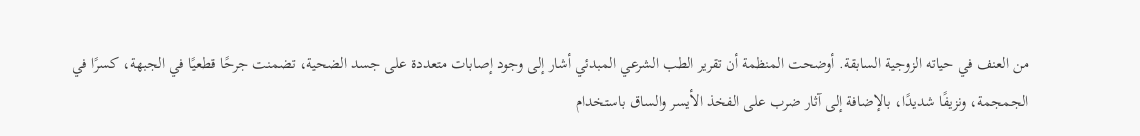من العنف في حياته الزوجية السابقة. أوضحت المنظمة أن تقرير الطب الشرعي المبدئي أشار إلى وجود إصابات متعددة على جسد الضحية، تضمنت جرحًا قطعيًا في الجبهة، كسرًا في الجمجمة، ونزيفًا شديدًا، بالإضافة إلى آثار ضرب على الفخذ الأيسر والساق باستخدام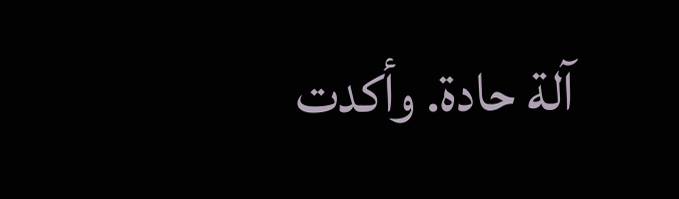آلة حادة. وأكدت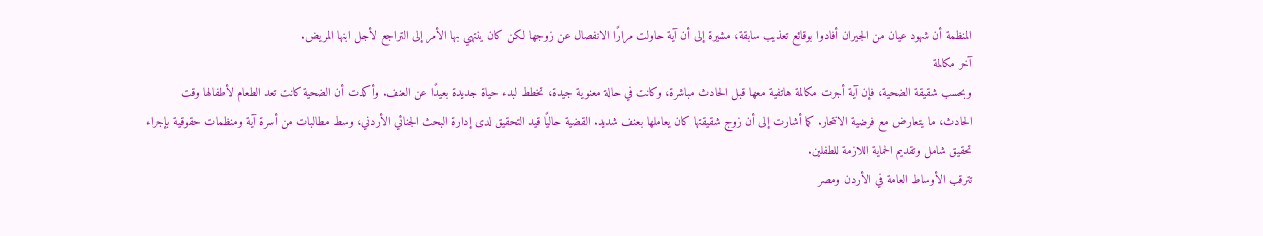المنظمة أن شهود عيان من الجيران أفادوا بوقائع تعذيب سابقة، مشيرة إلى أن آية حاولت مرارًا الانفصال عن زوجها لكن كان ينتهي بها الأمر إلى التراجع لأجل ابنها المريض.
آخر مكالمة
وبحسب شقيقة الضحية، فإن آية أجرت مكالمة هاتفية معها قبل الحادث مباشرة، وكانت في حالة معنوية جيدة، تخطط لبدء حياة جديدة بعيدًا عن العنف. وأكدت أن الضحية كانت تعد الطعام لأطفالها وقت الحادث، ما يتعارض مع فرضية الانتحار. كما أشارت إلى أن زوج شقيقتها كان يعاملها بعنف شديد. القضية حاليًا قيد التحقيق لدى إدارة البحث الجنائي الأردني، وسط مطالبات من أسرة آية ومنظمات حقوقية بإجراء تحقيق شامل وتقديم الحماية اللازمة للطفلين.
تترقب الأوساط العامة في الأردن ومصر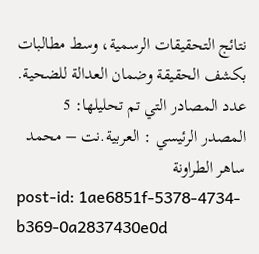نتائج التحقيقات الرسمية، وسط مطالبات بكشف الحقيقة وضمان العدالة للضحية.
عدد المصادر التي تم تحليلها: 5
المصدر الرئيسي : العربية.نت – محمد ساهر الطراونة
post-id: 1ae6851f-5378-4734-b369-0a2837430e0d